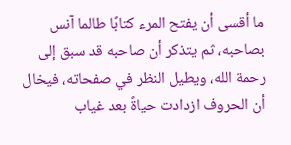ما أقسى أن يفتح المرء كتابًا طالما آنس بصاحبه، ثم يتذكر أن صاحبه قد سبق إلى رحمة الله، ويطيل النظر في صفحاته، فيخال أن الحروف ازدادت حياةً بعد غياب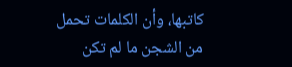كاتبها، وأن الكلمات تحمل من الشجن ما لم تكن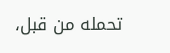تحمله من قبل،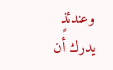وعندئذٍ يدرك أن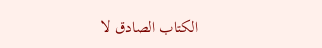الكتاب الصادق لا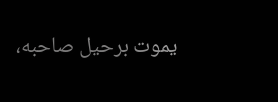يموت برحيل صاحبه،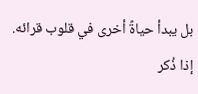بل يبدأ حياةً أخرى في قلوب قرائه. إذا ذُكر